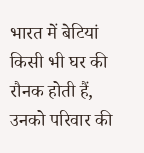भारत में बेटियां किसी भी घर की रौनक होती हैं, उनको परिवार की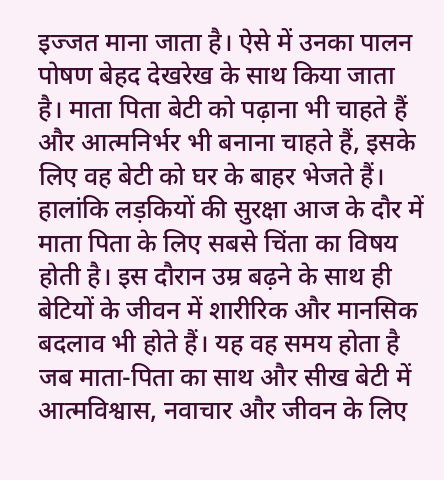इज्जत माना जाता है। ऐसे में उनका पालन पोषण बेहद देखरेख के साथ किया जाता है। माता पिता बेटी को पढ़ाना भी चाहते हैं और आत्मनिर्भर भी बनाना चाहते हैं, इसके लिए वह बेटी को घर के बाहर भेजते हैं।
हालांकि लड़कियों की सुरक्षा आज के दौर में माता पिता के लिए सबसे चिंता का विषय होती है। इस दौरान उम्र बढ़ने के साथ ही बेटियों के जीवन में शारीरिक और मानसिक बदलाव भी होते हैं। यह वह समय होता है जब माता-पिता का साथ और सीख बेटी में आत्मविश्वास, नवाचार और जीवन के लिए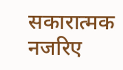सकारात्मक नजरिए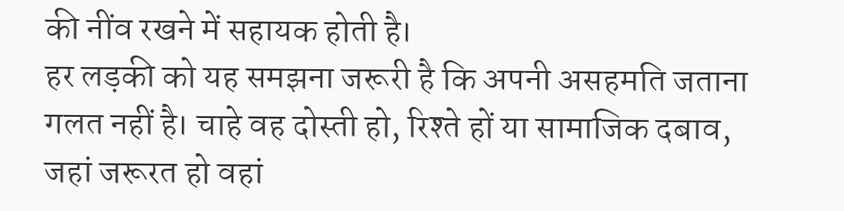की नींव रखने में सहायक होती है।
हर लड़की को यह समझना जरूरी है कि अपनी असहमति जताना गलत नहीं है। चाहे वह दोस्ती हो, रिश्ते हों या सामाजिक दबाव, जहां जरूरत हो वहां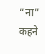“ना” कहने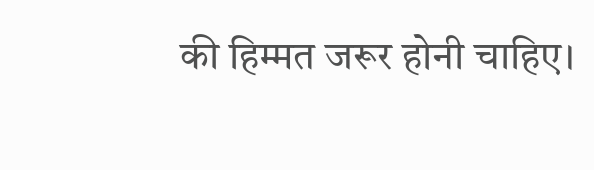की हिम्मत जरूर होनी चाहिए।